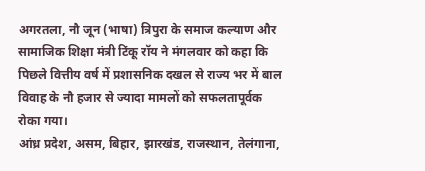अगरतला, नौ जून (भाषा) त्रिपुरा के समाज कल्याण और सामाजिक शिक्षा मंत्री टिंकू रॉय ने मंगलवार को कहा कि पिछले वित्तीय वर्ष में प्रशासनिक दखल से राज्य भर में बाल विवाह के नौ हजार से ज्यादा मामलों को सफलतापूर्वक रोका गया।
आंध्र प्रदेश, असम, बिहार, झारखंड, राजस्थान, तेलंगाना,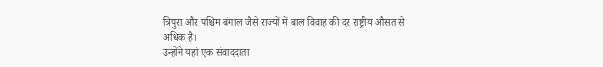त्रिपुरा और पश्चिम बंगाल जैसे राज्यों में बाल विवाह की दर राष्ट्रीय औसत से अधिक है।
उन्होंने यहां एक संवाददाता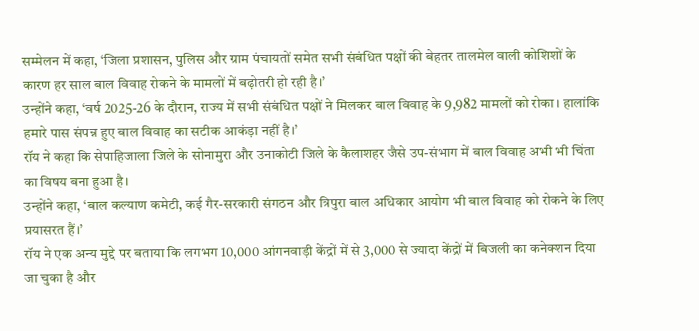सम्मेलन में कहा, ‘जिला प्रशासन, पुलिस और ग्राम पंचायतों समेत सभी संबंधित पक्षों की बेहतर तालमेल वाली कोशिशों के कारण हर साल बाल विवाह रोकने के मामलों में बढ़ोतरी हो रही है।’
उन्होंने कहा, ‘वर्ष 2025-26 के दौरान, राज्य में सभी संबंधित पक्षों ने मिलकर बाल विवाह के 9,982 मामलों को रोका। हालांकि हमारे पास संपन्न हुए बाल विवाह का सटीक आकंड़ा नहीं है।’
रॉय ने कहा कि सेपाहिजाला जिले के सोनामुरा और उनाकोटी जिले के कैलाशहर जैसे उप-संभाग में बाल विवाह अभी भी चिंता का विषय बना हुआ है।
उन्होंने कहा, ‘बाल कल्याण कमेटी, कई गैर-सरकारी संगठन और त्रिपुरा बाल अधिकार आयोग भी बाल विवाह को रोकने के लिए प्रयासरत हैं।’
रॉय ने एक अन्य मुद्दे पर बताया कि लगभग 10,000 आंगनवाड़ी केंद्रों में से 3,000 से ज्यादा केंद्रों में बिजली का कनेक्शन दिया जा चुका है और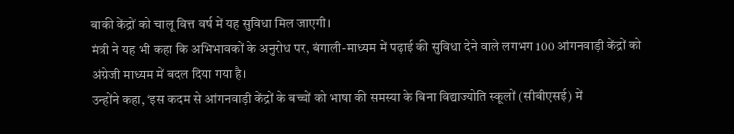बाकी केंद्रों को चालू वित्त वर्ष में यह सुविधा मिल जाएगी।
मंत्री ने यह भी कहा कि अभिभावकों के अनुरोध पर, बंगाली-माध्यम में पढ़ाई की सुविधा देने वाले लगभग 100 आंगनवाड़ी केंद्रों को अंग्रेजी माध्यम में बदल दिया गया है।
उन्होंने कहा, ‘इस कदम से आंगनवाड़ी केंद्रों के बच्चों को भाषा की समस्या के बिना विद्याज्योति स्कूलों (सीबीएसई) में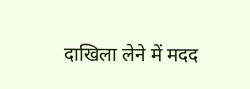दाखिला लेने में मदद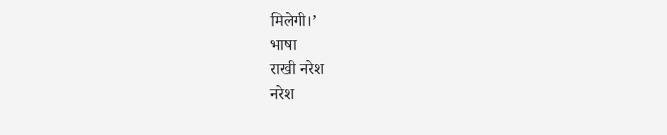मिलेगी।’
भाषा
राखी नरेश
नरेश